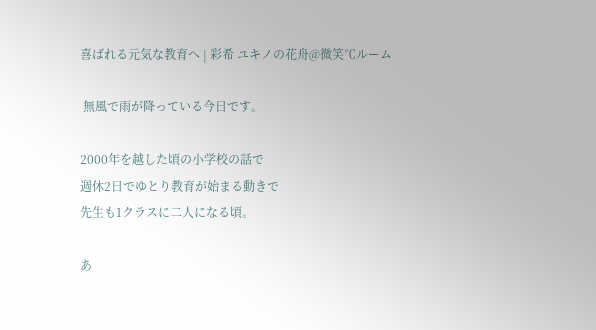喜ばれる元気な教育へ | 彩希 ユキノの花舟@微笑℃ルーム

 無風で雨が降っている今日です。

2000年を越した頃の小学校の話で
週休2日でゆとり教育が始まる動きで
先生も1クラスに二人になる頃。

あ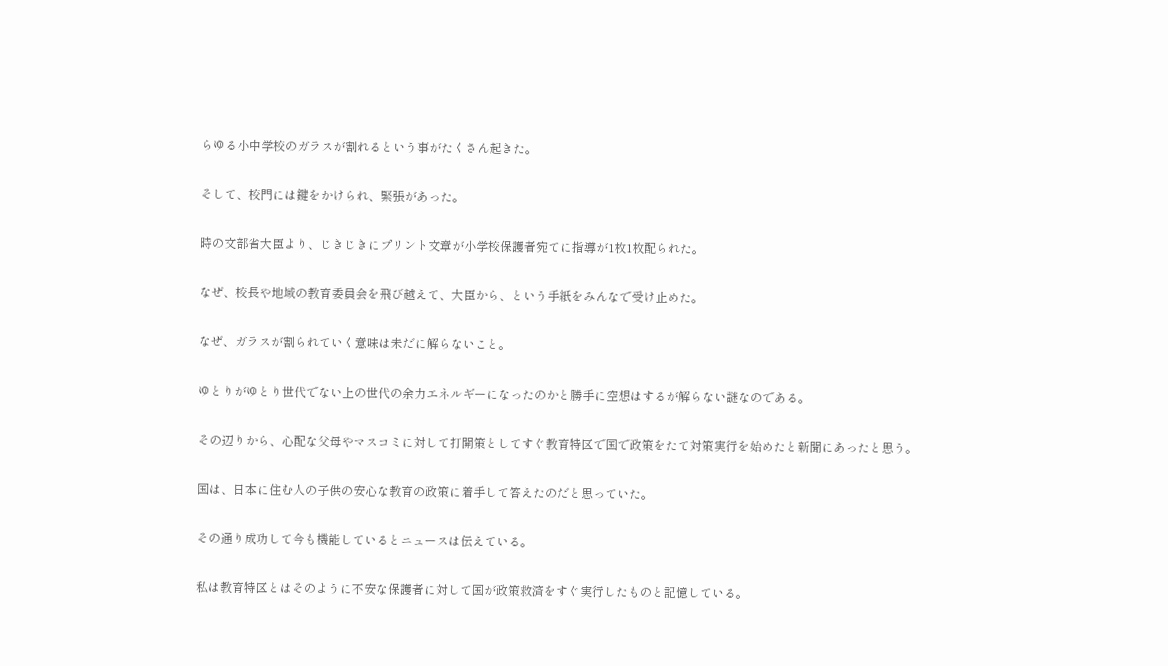らゆる小中学校のガラスが割れるという事がたくさん起きた。

そして、校門には鍵をかけられ、緊張があった。

時の文部省大臣より、じきじきにプリント文章が小学校保護者宛てに指導が1枚1枚配られた。

なぜ、校長や地域の教育委員会を飛び越えて、大臣から、という手紙をみんなで受け止めた。

なぜ、ガラスが割られていく意味は未だに解らないこと。

ゆとりがゆとり世代でない上の世代の余力エネルギーになったのかと勝手に空想はするが解らない謎なのである。

その辺りから、心配な父母やマスコミに対して打開策としてすぐ教育特区で国で政策をたて対策実行を始めたと新聞にあったと思う。

国は、日本に住む人の子供の安心な教育の政策に着手して答えたのだと思っていた。

その通り成功して今も機能しているとニュースは伝えている。

私は教育特区とはそのように不安な保護者に対して国が政策救済をすぐ実行したものと記憶している。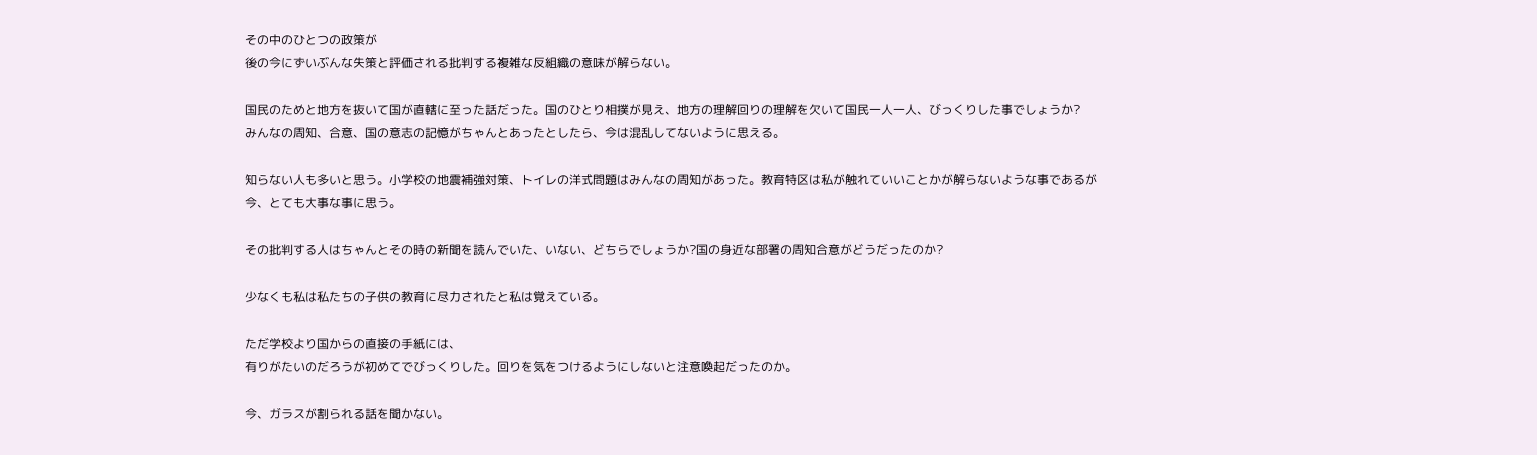その中のひとつの政策が
後の今にずいぶんな失策と評価される批判する複雑な反組織の意味が解らない。

国民のためと地方を抜いて国が直轄に至った話だった。国のひとり相撲が見え、地方の理解回りの理解を欠いて国民一人一人、びっくりした事でしょうか?
みんなの周知、合意、国の意志の記憶がちゃんとあったとしたら、今は混乱してないように思える。

知らない人も多いと思う。小学校の地震補強対策、トイレの洋式問題はみんなの周知があった。教育特区は私が触れていいことかが解らないような事であるが
今、とても大事な事に思う。

その批判する人はちゃんとその時の新聞を読んでいた、いない、どちらでしょうか?国の身近な部署の周知合意がどうだったのか?

少なくも私は私たちの子供の教育に尽力されたと私は覚えている。

ただ学校より国からの直接の手紙には、
有りがたいのだろうが初めてでびっくりした。回りを気をつけるようにしないと注意喚起だったのか。

今、ガラスが割られる話を聞かない。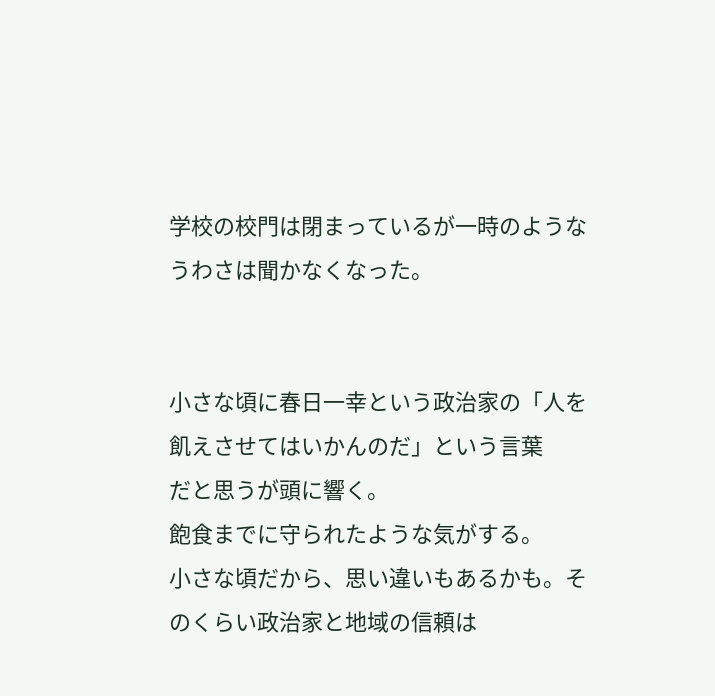学校の校門は閉まっているが一時のようなうわさは聞かなくなった。


小さな頃に春日一幸という政治家の「人を飢えさせてはいかんのだ」という言葉
だと思うが頭に響く。
飽食までに守られたような気がする。
小さな頃だから、思い違いもあるかも。そのくらい政治家と地域の信頼は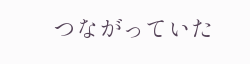つながっていた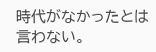時代がなかったとは言わない。